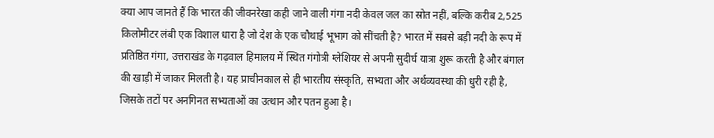क्या आप जानते हैं कि भारत की जीवनरेखा कही जाने वाली गंगा नदी केवल जल का स्रोत नहीं, बल्कि करीब 2,525 किलोमीटर लंबी एक विशाल धारा है जो देश के एक चौथाई भूभाग को सींचती है? भारत में सबसे बड़ी नदी के रूप में प्रतिष्ठित गंगा, उत्तराखंड के गढ़वाल हिमालय में स्थित गंगोत्री ग्लेशियर से अपनी सुदीर्घ यात्रा शुरू करती है और बंगाल की खाड़ी में जाकर मिलती है। यह प्राचीनकाल से ही भारतीय संस्कृति, सभ्यता और अर्थव्यवस्था की धुरी रही है, जिसके तटों पर अनगिनत सभ्यताओं का उत्थान और पतन हुआ है।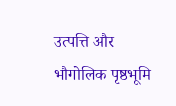उत्पत्ति और भौगोलिक पृष्ठभूमि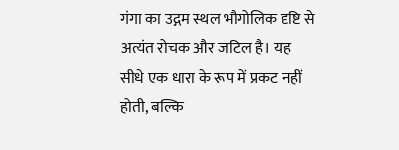गंगा का उद्गम स्थल भौगोलिक दृष्टि से अत्यंत रोचक और जटिल है। यह सीधे एक धारा के रूप में प्रकट नहीं होती, बल्कि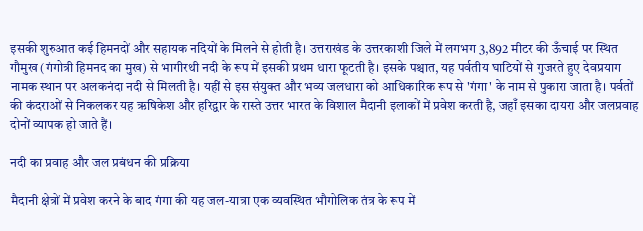इसकी शुरुआत कई हिमनदों और सहायक नदियों के मिलने से होती है। उत्तराखंड के उत्तरकाशी जिले में लगभग 3,892 मीटर की ऊँचाई पर स्थित गौमुख (गंगोत्री हिमनद का मुख) से भागीरथी नदी के रूप में इसकी प्रथम धारा फूटती है। इसके पश्चात, यह पर्वतीय घाटियों से गुजरते हुए देवप्रयाग नामक स्थान पर अलकनंदा नदी से मिलती है। यहीं से इस संयुक्त और भव्य जलधारा को आधिकारिक रूप से 'गंगा' के नाम से पुकारा जाता है। पर्वतों की कंदराओं से निकलकर यह ऋषिकेश और हरिद्वार के रास्ते उत्तर भारत के विशाल मैदानी इलाकों में प्रवेश करती है, जहाँ इसका दायरा और जलप्रवाह दोनों व्यापक हो जाते हैं।

नदी का प्रवाह और जल प्रबंधन की प्रक्रिया

मैदानी क्षेत्रों में प्रवेश करने के बाद गंगा की यह जल-यात्रा एक व्यवस्थित भौगोलिक तंत्र के रूप में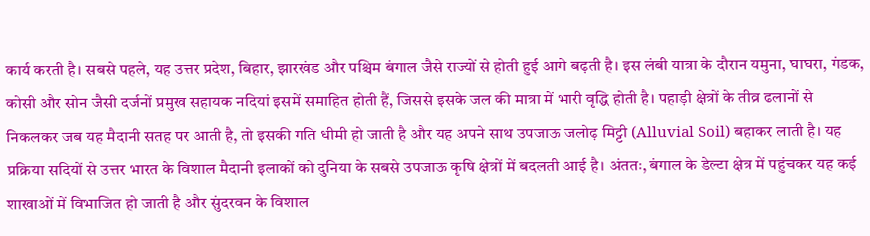कार्य करती है। सबसे पहले, यह उत्तर प्रदेश, बिहार, झारखंड और पश्चिम बंगाल जैसे राज्यों से होती हुई आगे बढ़ती है। इस लंबी यात्रा के दौरान यमुना, घाघरा, गंडक, कोसी और सोन जैसी दर्जनों प्रमुख सहायक नदियां इसमें समाहित होती हैं, जिससे इसके जल की मात्रा में भारी वृद्धि होती है। पहाड़ी क्षेत्रों के तीव्र ढलानों से निकलकर जब यह मैदानी सतह पर आती है, तो इसकी गति धीमी हो जाती है और यह अपने साथ उपजाऊ जलोढ़ मिट्टी (Alluvial Soil) बहाकर लाती है। यह प्रक्रिया सदियों से उत्तर भारत के विशाल मैदानी इलाकों को दुनिया के सबसे उपजाऊ कृषि क्षेत्रों में बदलती आई है। अंततः, बंगाल के डेल्टा क्षेत्र में पहुंचकर यह कई शाखाओं में विभाजित हो जाती है और सुंदरवन के विशाल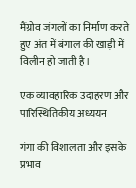मैंग्रोव जंगलों का निर्माण करते हुए अंत में बंगाल की खाड़ी में विलीन हो जाती है।

एक व्यावहारिक उदाहरण और पारिस्थितिकीय अध्ययन

गंगा की विशालता और इसके प्रभाव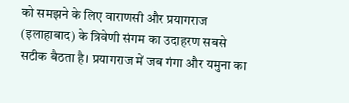को समझने के लिए वाराणसी और प्रयागराज (इलाहाबाद) के त्रिवेणी संगम का उदाहरण सबसे सटीक बैठता है। प्रयागराज में जब गंगा और यमुना का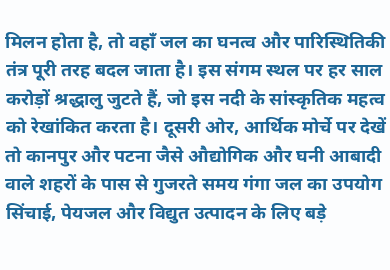मिलन होता है, तो वहाँ जल का घनत्व और पारिस्थितिकी तंत्र पूरी तरह बदल जाता है। इस संगम स्थल पर हर साल करोड़ों श्रद्धालु जुटते हैं, जो इस नदी के सांस्कृतिक महत्व को रेखांकित करता है। दूसरी ओर, आर्थिक मोर्चे पर देखें तो कानपुर और पटना जैसे औद्योगिक और घनी आबादी वाले शहरों के पास से गुजरते समय गंगा जल का उपयोग सिंचाई, पेयजल और विद्युत उत्पादन के लिए बड़े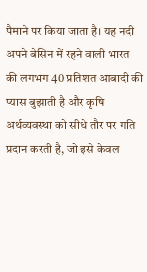पैमाने पर किया जाता है। यह नदी अपने बेसिन में रहने वाली भारत की लगभग 40 प्रतिशत आबादी की प्यास बुझाती है और कृषि अर्थव्यवस्था को सीधे तौर पर गति प्रदान करती है, जो इसे केवल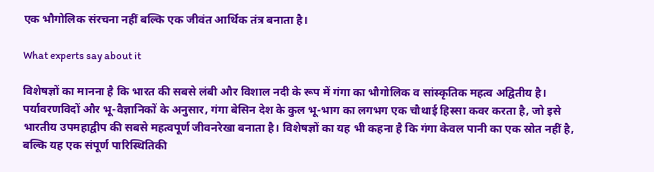एक भौगोलिक संरचना नहीं बल्कि एक जीवंत आर्थिक तंत्र बनाता है।

What experts say about it

विशेषज्ञों का मानना है कि भारत की सबसे लंबी और विशाल नदी के रूप में गंगा का भौगोलिक व सांस्कृतिक महत्व अद्वितीय है। पर्यावरणविदों और भू-वैज्ञानिकों के अनुसार, गंगा बेसिन देश के कुल भू-भाग का लगभग एक चौथाई हिस्सा कवर करता है, जो इसे भारतीय उपमहाद्वीप की सबसे महत्वपूर्ण जीवनरेखा बनाता है। विशेषज्ञों का यह भी कहना है कि गंगा केवल पानी का एक स्रोत नहीं है, बल्कि यह एक संपूर्ण पारिस्थितिकी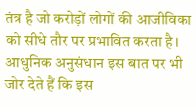तंत्र है जो करोड़ों लोगों की आजीविका को सीधे तौर पर प्रभावित करता है। आधुनिक अनुसंधान इस बात पर भी जोर देते हैं कि इस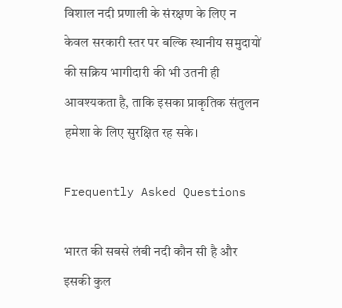विशाल नदी प्रणाली के संरक्षण के लिए न केवल सरकारी स्तर पर बल्कि स्थानीय समुदायों की सक्रिय भागीदारी की भी उतनी ही आवश्यकता है, ताकि इसका प्राकृतिक संतुलन हमेशा के लिए सुरक्षित रह सके।

Frequently Asked Questions

भारत की सबसे लंबी नदी कौन सी है और इसकी कुल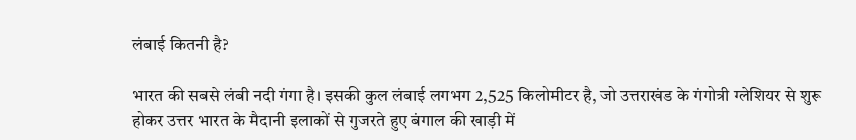लंबाई कितनी है?

भारत की सबसे लंबी नदी गंगा है। इसकी कुल लंबाई लगभग 2,525 किलोमीटर है, जो उत्तराखंड के गंगोत्री ग्लेशियर से शुरू होकर उत्तर भारत के मैदानी इलाकों से गुजरते हुए बंगाल की खाड़ी में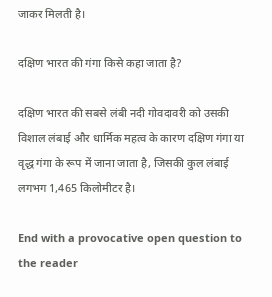जाकर मिलती है।

दक्षिण भारत की गंगा किसे कहा जाता है?

दक्षिण भारत की सबसे लंबी नदी गोवदावरी को उसकी विशाल लंबाई और धार्मिक महत्व के कारण दक्षिण गंगा या वृद्ध गंगा के रूप में जाना जाता है, जिसकी कुल लंबाई लगभग 1,465 किलोमीटर है।

End with a provocative open question to the reader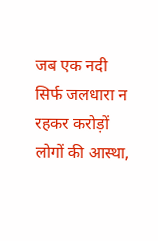जब एक नदी सिर्फ जलधारा न रहकर करोड़ों लोगों की आस्था,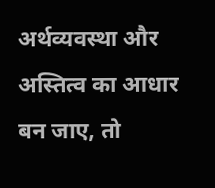अर्थव्यवस्था और अस्तित्व का आधार बन जाए, तो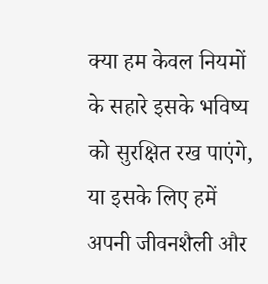क्या हम केवल नियमों के सहारे इसके भविष्य को सुरक्षित रख पाएंगे, या इसके लिए हमें अपनी जीवनशैली और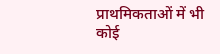प्राथमिकताओं में भी कोई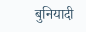बुनियादी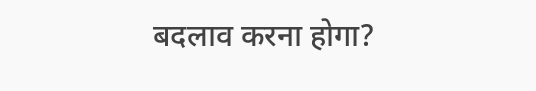बदलाव करना होगा?